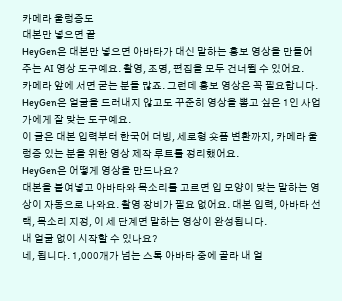카메라 울렁증도
대본만 넣으면 끝
HeyGen은 대본만 넣으면 아바타가 대신 말하는 홍보 영상을 만들어주는 AI 영상 도구예요. 촬영, 조명, 편집을 모두 건너뛸 수 있어요.
카메라 앞에 서면 굳는 분들 많죠. 그런데 홍보 영상은 꼭 필요합니다. HeyGen은 얼굴을 드러내지 않고도 꾸준히 영상을 뽑고 싶은 1인 사업가에게 잘 맞는 도구예요.
이 글은 대본 입력부터 한국어 더빙, 세로형 숏폼 변환까지, 카메라 울렁증 있는 분을 위한 영상 제작 루트를 정리했어요.
HeyGen은 어떻게 영상을 만드나요?
대본을 붙여넣고 아바타와 목소리를 고르면 입 모양이 맞는 말하는 영상이 자동으로 나와요. 촬영 장비가 필요 없어요. 대본 입력, 아바타 선택, 목소리 지정, 이 세 단계면 말하는 영상이 완성됩니다.
내 얼굴 없이 시작할 수 있나요?
네, 됩니다. 1,000개가 넘는 스톡 아바타 중에 골라 내 얼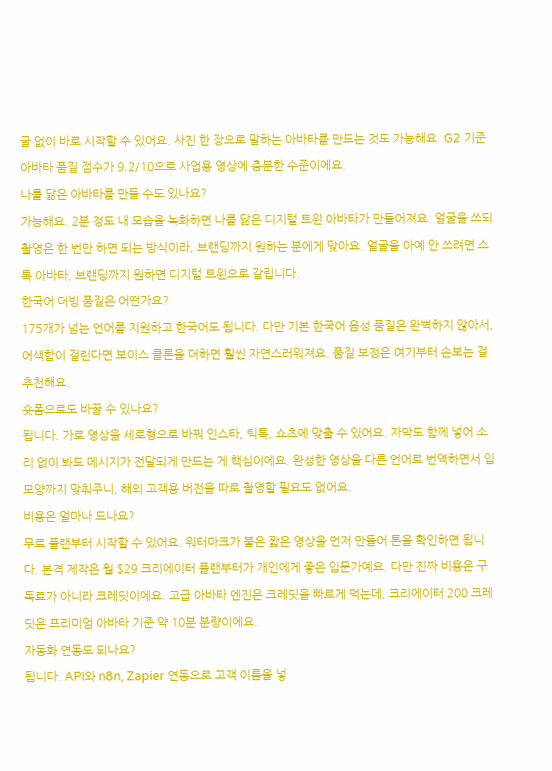굴 없이 바로 시작할 수 있어요. 사진 한 장으로 말하는 아바타를 만드는 것도 가능해요. G2 기준 아바타 품질 점수가 9.2/10으로 사업용 영상에 충분한 수준이에요.
나를 닮은 아바타를 만들 수도 있나요?
가능해요. 2분 정도 내 모습을 녹화하면 나를 닮은 디지털 트윈 아바타가 만들어져요. 얼굴을 쓰되 촬영은 한 번만 하면 되는 방식이라, 브랜딩까지 원하는 분에게 맞아요. 얼굴을 아예 안 쓰려면 스톡 아바타, 브랜딩까지 원하면 디지털 트윈으로 갈립니다.
한국어 더빙 품질은 어떤가요?
175개가 넘는 언어를 지원하고 한국어도 됩니다. 다만 기본 한국어 음성 품질은 완벽하지 않아서, 어색함이 걸린다면 보이스 클론을 더하면 훨씬 자연스러워져요. 품질 보정은 여기부터 손보는 걸 추천해요.
숏폼으로도 바꿀 수 있나요?
됩니다. 가로 영상을 세로형으로 바꿔 인스타, 틱톡, 쇼츠에 맞출 수 있어요. 자막도 함께 넣어 소리 없이 봐도 메시지가 전달되게 만드는 게 핵심이에요. 완성한 영상을 다른 언어로 번역하면서 입 모양까지 맞춰주니, 해외 고객용 버전을 따로 촬영할 필요도 없어요.
비용은 얼마나 드나요?
무료 플랜부터 시작할 수 있어요. 워터마크가 붙은 짧은 영상을 먼저 만들어 톤을 확인하면 됩니다. 본격 제작은 월 $29 크리에이터 플랜부터가 개인에게 좋은 입문가예요. 다만 진짜 비용은 구독료가 아니라 크레딧이에요. 고급 아바타 엔진은 크레딧을 빠르게 먹는데, 크리에이터 200 크레딧은 프리미엄 아바타 기준 약 10분 분량이에요.
자동화 연동도 되나요?
됩니다. API와 n8n, Zapier 연동으로 고객 이름을 넣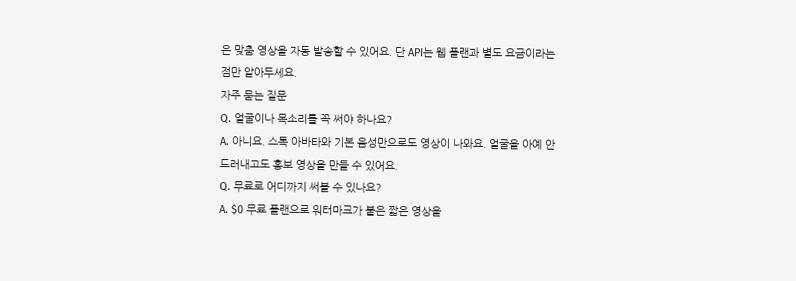은 맞춤 영상을 자동 발송할 수 있어요. 단 API는 웹 플랜과 별도 요금이라는 점만 알아두세요.
자주 묻는 질문
Q. 얼굴이나 목소리를 꼭 써야 하나요?
A. 아니요. 스톡 아바타와 기본 음성만으로도 영상이 나와요. 얼굴을 아예 안 드러내고도 홍보 영상을 만들 수 있어요.
Q. 무료로 어디까지 써볼 수 있나요?
A. $0 무료 플랜으로 워터마크가 붙은 짧은 영상을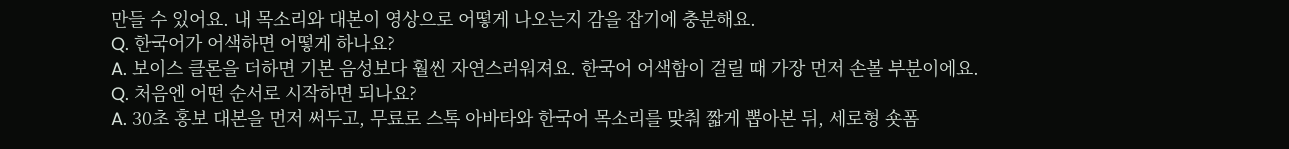만들 수 있어요. 내 목소리와 대본이 영상으로 어떻게 나오는지 감을 잡기에 충분해요.
Q. 한국어가 어색하면 어떻게 하나요?
A. 보이스 클론을 더하면 기본 음성보다 훨씬 자연스러워져요. 한국어 어색함이 걸릴 때 가장 먼저 손볼 부분이에요.
Q. 처음엔 어떤 순서로 시작하면 되나요?
A. 30초 홍보 대본을 먼저 써두고, 무료로 스톡 아바타와 한국어 목소리를 맞춰 짧게 뽑아본 뒤, 세로형 숏폼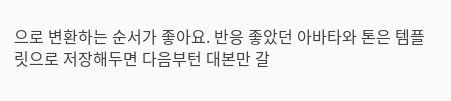으로 변환하는 순서가 좋아요. 반응 좋았던 아바타와 톤은 템플릿으로 저장해두면 다음부턴 대본만 갈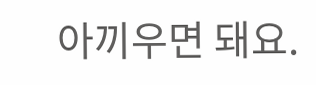아끼우면 돼요.